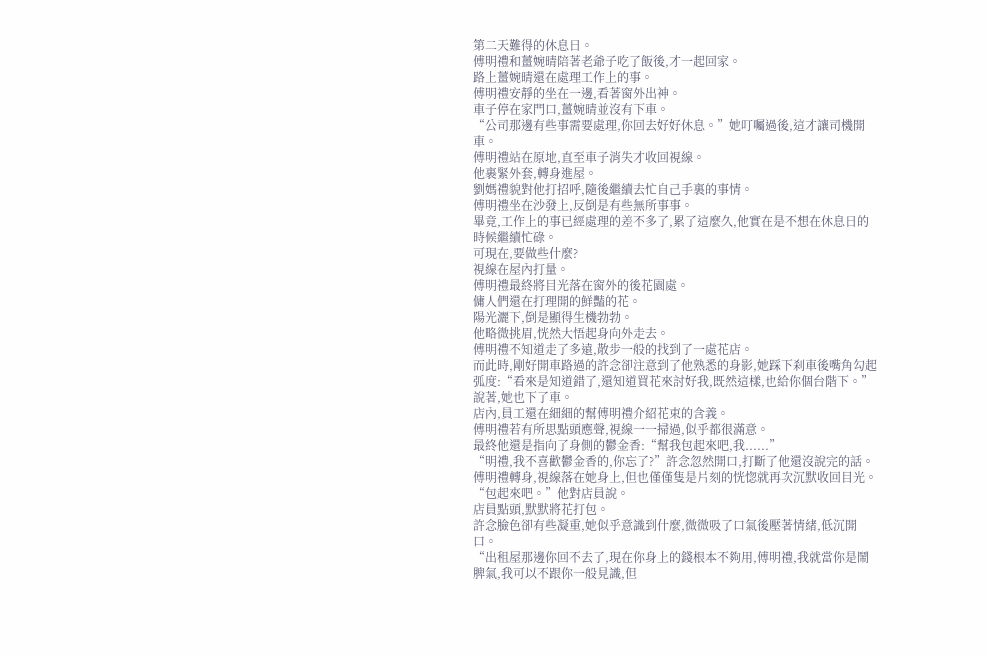第二天難得的休息日。
傅明禮和薑婉晴陪著老爺子吃了飯後,才一起回家。
路上薑婉晴還在處理工作上的事。
傅明禮安靜的坐在一邊,看著窗外出神。
車子停在家門口,薑婉晴並沒有下車。
“公司那邊有些事需要處理,你回去好好休息。”她叮囑過後,這才讓司機開車。
傅明禮站在原地,直至車子消失才收回視線。
他裹緊外套,轉身進屋。
劉媽禮貌對他打招呼,隨後繼續去忙自己手裏的事情。
傅明禮坐在沙發上,反倒是有些無所事事。
畢竟,工作上的事已經處理的差不多了,累了這麼久,他實在是不想在休息日的時候繼續忙碌。
可現在,要做些什麼?
視線在屋內打量。
傅明禮最終將目光落在窗外的後花園處。
傭人們還在打理開的鮮豔的花。
陽光灑下,倒是顯得生機勃勃。
他略微挑眉,恍然大悟起身向外走去。
傅明禮不知道走了多遠,散步一般的找到了一處花店。
而此時,剛好開車路過的許念卻注意到了他熟悉的身影,她踩下刹車後嘴角勾起弧度:“看來是知道錯了,還知道買花來討好我,既然這樣,也給你個台階下。”
說著,她也下了車。
店內,員工還在細細的幫傅明禮介紹花束的含義。
傅明禮若有所思點頭應聲,視線一一掃過,似乎都很滿意。
最終他還是指向了身側的鬱金香:“幫我包起來吧,我......”
“明禮,我不喜歡鬱金香的,你忘了?”許念忽然開口,打斷了他還沒說完的話。
傅明禮轉身,視線落在她身上,但也僅僅隻是片刻的恍惚就再次沉默收回目光。
“包起來吧。”他對店員說。
店員點頭,默默將花打包。
許念臉色卻有些凝重,她似乎意識到什麼,微微吸了口氣後壓著情緒,低沉開口。
“出租屋那邊你回不去了,現在你身上的錢根本不夠用,傅明禮,我就當你是鬧脾氣,我可以不跟你一般見識,但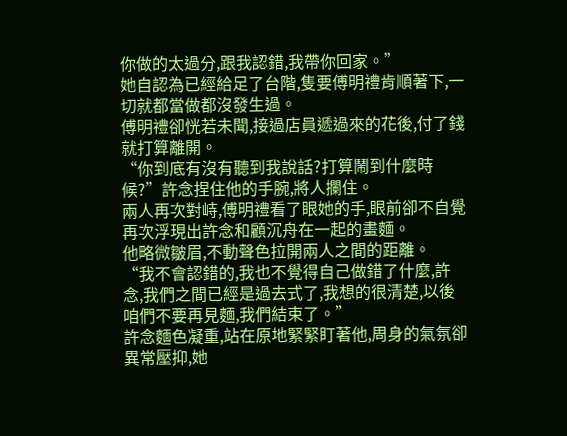你做的太過分,跟我認錯,我帶你回家。”
她自認為已經給足了台階,隻要傅明禮肯順著下,一切就都當做都沒發生過。
傅明禮卻恍若未聞,接過店員遞過來的花後,付了錢就打算離開。
“你到底有沒有聽到我說話?打算鬧到什麼時候?”許念捏住他的手腕,將人攔住。
兩人再次對峙,傅明禮看了眼她的手,眼前卻不自覺再次浮現出許念和顧沉舟在一起的畫麵。
他略微皺眉,不動聲色拉開兩人之間的距離。
“我不會認錯的,我也不覺得自己做錯了什麼,許念,我們之間已經是過去式了,我想的很清楚,以後咱們不要再見麵,我們結束了。”
許念麵色凝重,站在原地緊緊盯著他,周身的氣氛卻異常壓抑,她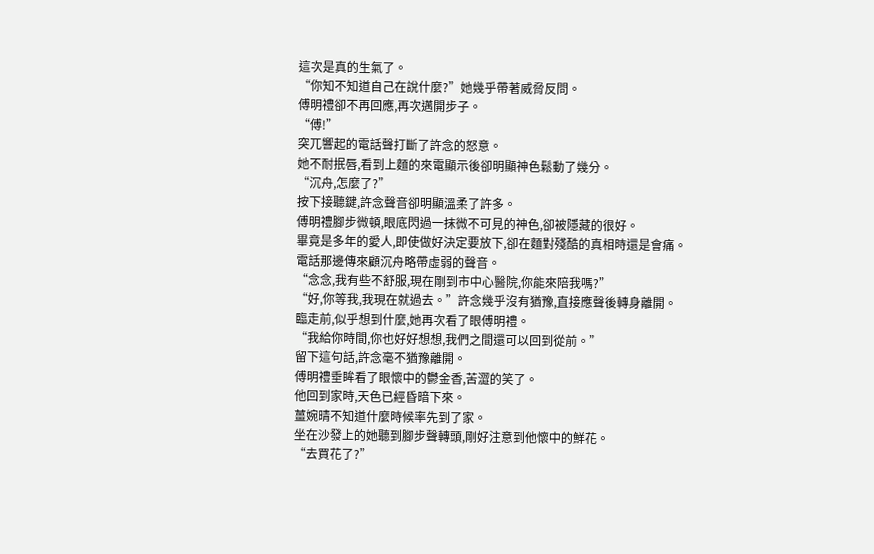這次是真的生氣了。
“你知不知道自己在說什麼?”她幾乎帶著威脅反問。
傅明禮卻不再回應,再次邁開步子。
“傅!”
突兀響起的電話聲打斷了許念的怒意。
她不耐抿唇,看到上麵的來電顯示後卻明顯神色鬆動了幾分。
“沉舟,怎麼了?”
按下接聽鍵,許念聲音卻明顯溫柔了許多。
傅明禮腳步微頓,眼底閃過一抹微不可見的神色,卻被隱藏的很好。
畢竟是多年的愛人,即使做好決定要放下,卻在麵對殘酷的真相時還是會痛。
電話那邊傳來顧沉舟略帶虛弱的聲音。
“念念,我有些不舒服,現在剛到市中心醫院,你能來陪我嗎?”
“好,你等我,我現在就過去。”許念幾乎沒有猶豫,直接應聲後轉身離開。
臨走前,似乎想到什麼,她再次看了眼傅明禮。
“我給你時間,你也好好想想,我們之間還可以回到從前。”
留下這句話,許念毫不猶豫離開。
傅明禮垂眸看了眼懷中的鬱金香,苦澀的笑了。
他回到家時,天色已經昏暗下來。
薑婉晴不知道什麼時候率先到了家。
坐在沙發上的她聽到腳步聲轉頭,剛好注意到他懷中的鮮花。
“去買花了?”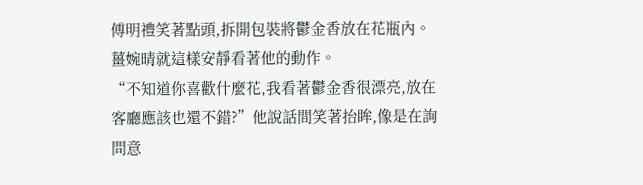傅明禮笑著點頭,拆開包裝將鬱金香放在花瓶內。
薑婉晴就這樣安靜看著他的動作。
“不知道你喜歡什麼花,我看著鬱金香很漂亮,放在客廳應該也還不錯?”他說話間笑著抬眸,像是在詢問意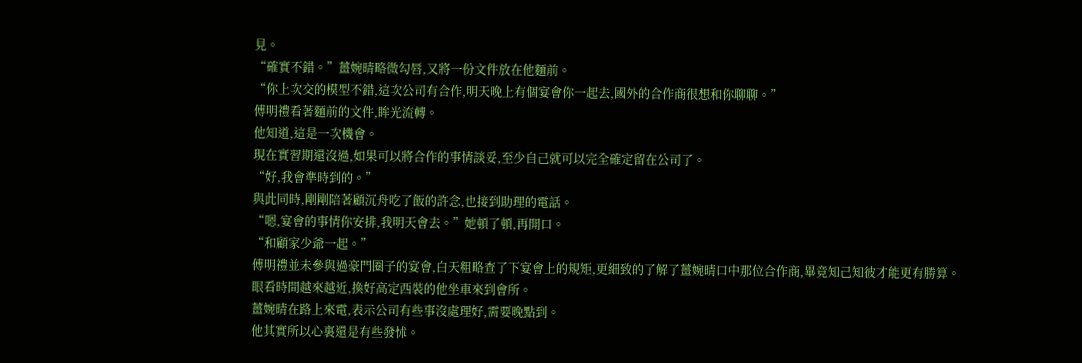見。
“確實不錯。”薑婉晴略微勾唇,又將一份文件放在他麵前。
“你上次交的模型不錯,這次公司有合作,明天晚上有個宴會你一起去,國外的合作商很想和你聊聊。”
傅明禮看著麵前的文件,眸光流轉。
他知道,這是一次機會。
現在實習期還沒過,如果可以將合作的事情談妥,至少自己就可以完全確定留在公司了。
“好,我會準時到的。”
與此同時,剛剛陪著顧沉舟吃了飯的許念,也接到助理的電話。
“嗯,宴會的事情你安排,我明天會去。”她頓了頓,再開口。
“和顧家少爺一起。”
傅明禮並未參與過豪門圈子的宴會,白天粗略查了下宴會上的規矩,更細致的了解了薑婉晴口中那位合作商,畢竟知己知彼才能更有勝算。
眼看時間越來越近,換好高定西裝的他坐車來到會所。
薑婉晴在路上來電,表示公司有些事沒處理好,需要晚點到。
他其實所以心裏還是有些發怵。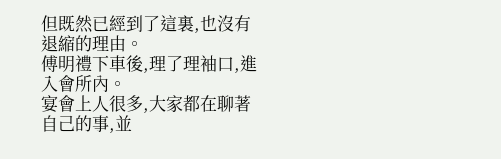但既然已經到了這裏,也沒有退縮的理由。
傅明禮下車後,理了理袖口,進入會所內。
宴會上人很多,大家都在聊著自己的事,並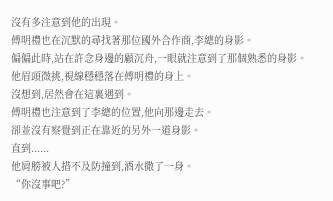沒有多注意到他的出現。
傅明禮也在沉默的尋找著那位國外合作商,李總的身影。
偏偏此時,站在許念身邊的顧沉舟,一眼就注意到了那個熟悉的身影。
他眉頭微挑,視線穩穩落在傅明禮的身上。
沒想到,居然會在這裏遇到。
傅明禮也注意到了李總的位置,他向那邊走去。
卻並沒有察覺到正在靠近的另外一道身影。
直到......
他肩膀被人措不及防撞到,酒水撒了一身。
“你沒事吧?”